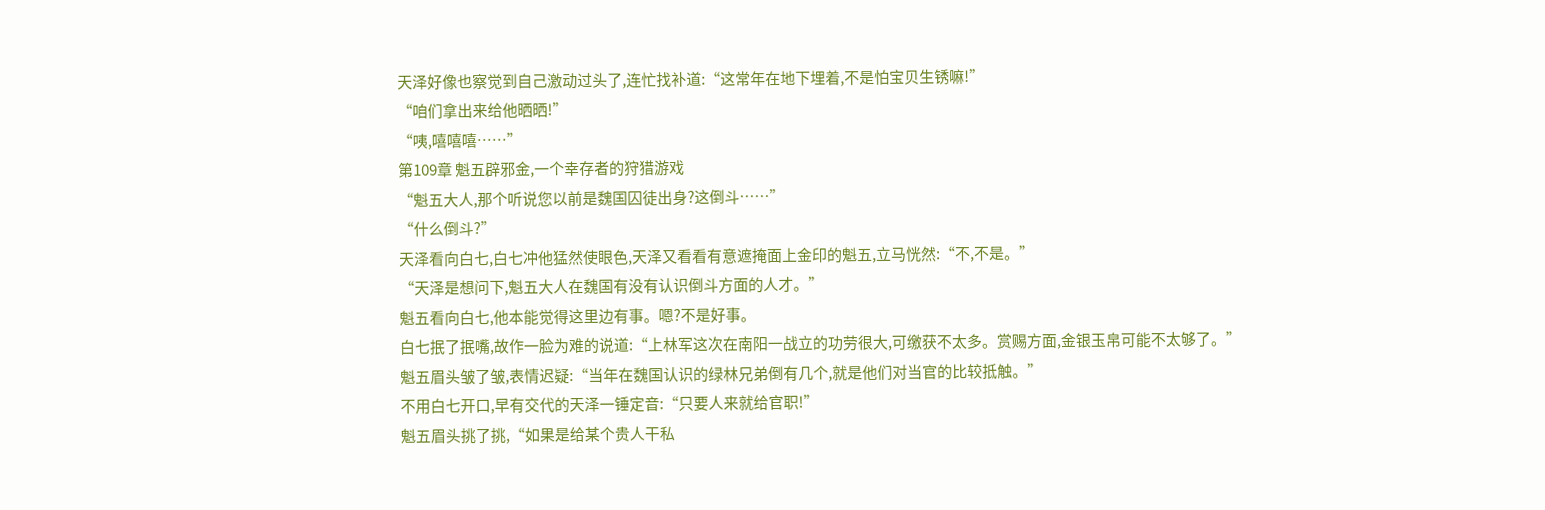天泽好像也察觉到自己激动过头了,连忙找补道:“这常年在地下埋着,不是怕宝贝生锈嘛!”
“咱们拿出来给他晒晒!”
“咦,嘻嘻嘻……”
第109章 魁五辟邪金,一个幸存者的狩猎游戏
“魁五大人,那个听说您以前是魏国囚徒出身?这倒斗……”
“什么倒斗?”
天泽看向白七,白七冲他猛然使眼色,天泽又看看有意遮掩面上金印的魁五,立马恍然:“不,不是。”
“天泽是想问下,魁五大人在魏国有没有认识倒斗方面的人才。”
魁五看向白七,他本能觉得这里边有事。嗯?不是好事。
白七抿了抿嘴,故作一脸为难的说道:“上林军这次在南阳一战立的功劳很大,可缴获不太多。赏赐方面,金银玉帛可能不太够了。”
魁五眉头皱了皱,表情迟疑:“当年在魏国认识的绿林兄弟倒有几个,就是他们对当官的比较抵触。”
不用白七开口,早有交代的天泽一锤定音:“只要人来就给官职!”
魁五眉头挑了挑,“如果是给某个贵人干私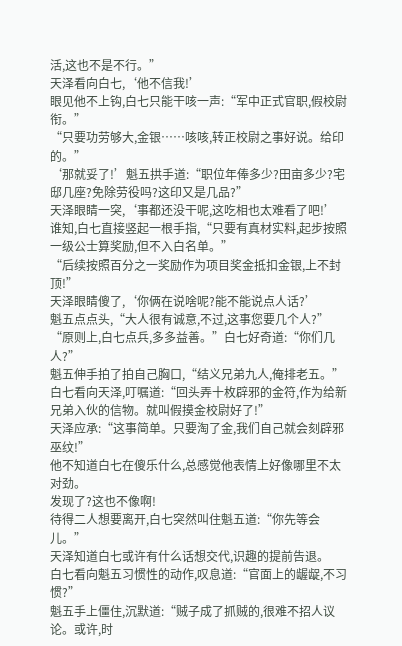活,这也不是不行。”
天泽看向白七,‘他不信我!’
眼见他不上钩,白七只能干咳一声:“军中正式官职,假校尉衔。”
“只要功劳够大,金银……咳咳,转正校尉之事好说。给印的。”
‘那就妥了!’魁五拱手道:“职位年俸多少?田亩多少?宅邸几座?免除劳役吗?这印又是几品?”
天泽眼睛一突,‘事都还没干呢,这吃相也太难看了吧!’
谁知,白七直接竖起一根手指,“只要有真材实料,起步按照一级公士算奖励,但不入白名单。”
“后续按照百分之一奖励作为项目奖金抵扣金银,上不封顶!”
天泽眼睛傻了,‘你俩在说啥呢?能不能说点人话?’
魁五点点头,“大人很有诚意,不过,这事您要几个人?”
“原则上,白七点兵,多多益善。”白七好奇道:“你们几人?”
魁五伸手拍了拍自己胸口,“结义兄弟九人,俺排老五。”
白七看向天泽,叮嘱道:“回头弄十枚辟邪的金符,作为给新兄弟入伙的信物。就叫假摸金校尉好了!”
天泽应承:“这事简单。只要淘了金,我们自己就会刻辟邪巫纹!”
他不知道白七在傻乐什么,总感觉他表情上好像哪里不太对劲。
发现了?这也不像啊!
待得二人想要离开,白七突然叫住魁五道:“你先等会儿。”
天泽知道白七或许有什么话想交代,识趣的提前告退。
白七看向魁五习惯性的动作,叹息道:“官面上的龌龊,不习惯?”
魁五手上僵住,沉默道:“贼子成了抓贼的,很难不招人议论。或许,时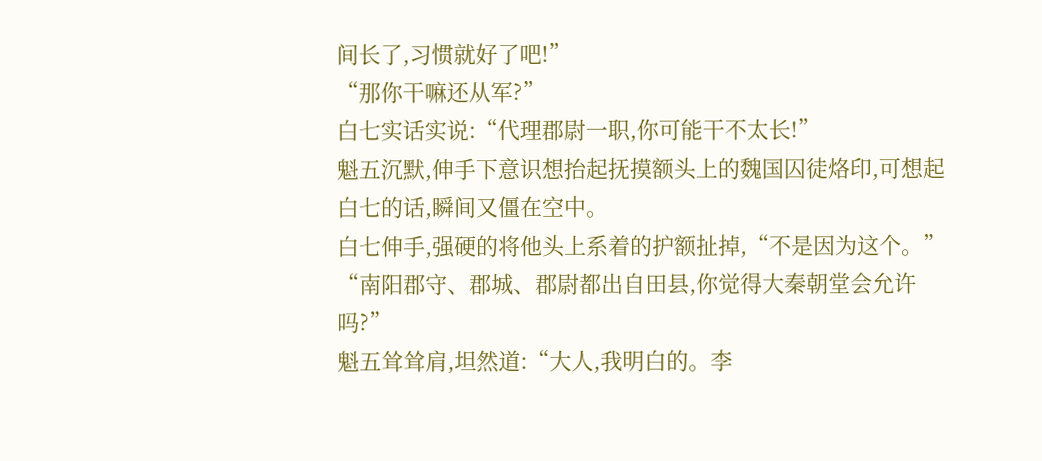间长了,习惯就好了吧!”
“那你干嘛还从军?”
白七实话实说:“代理郡尉一职,你可能干不太长!”
魁五沉默,伸手下意识想抬起抚摸额头上的魏国囚徒烙印,可想起白七的话,瞬间又僵在空中。
白七伸手,强硬的将他头上系着的护额扯掉,“不是因为这个。”
“南阳郡守、郡城、郡尉都出自田县,你觉得大秦朝堂会允许吗?”
魁五耸耸肩,坦然道:“大人,我明白的。李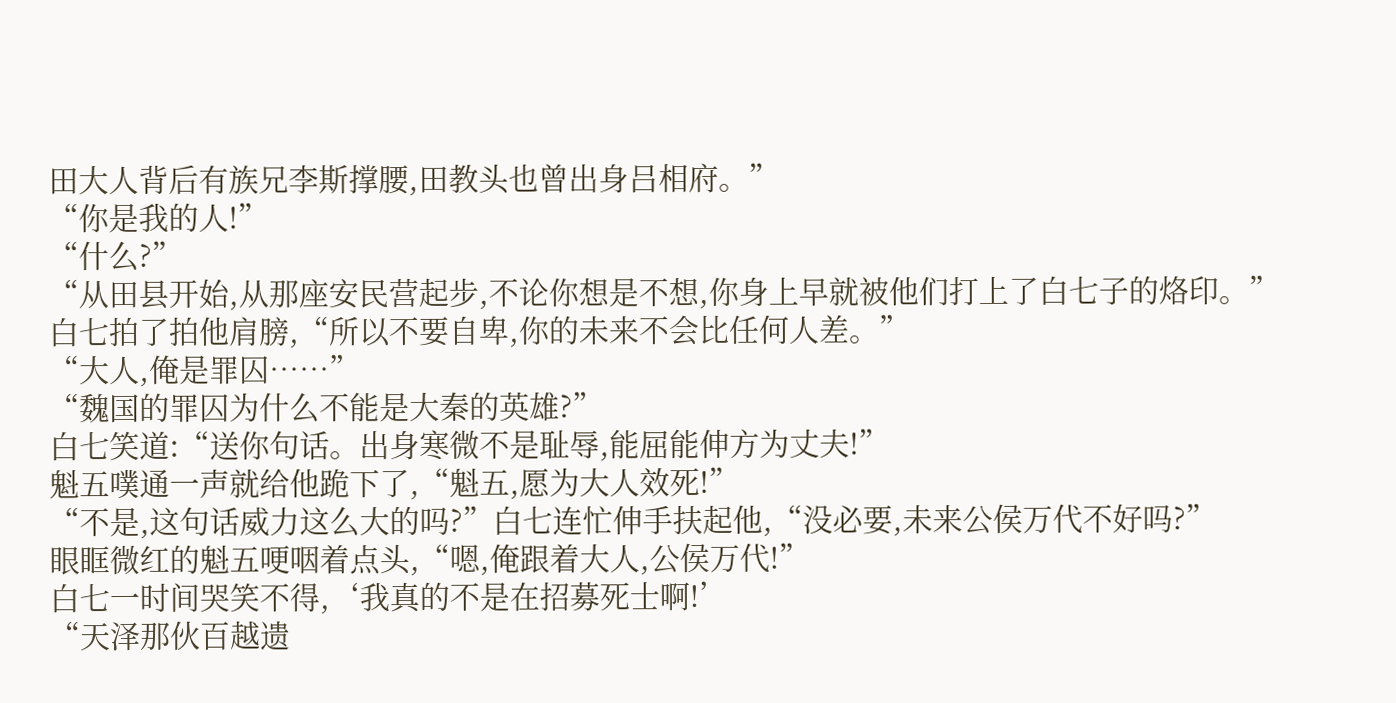田大人背后有族兄李斯撑腰,田教头也曾出身吕相府。”
“你是我的人!”
“什么?”
“从田县开始,从那座安民营起步,不论你想是不想,你身上早就被他们打上了白七子的烙印。”
白七拍了拍他肩膀,“所以不要自卑,你的未来不会比任何人差。”
“大人,俺是罪囚……”
“魏国的罪囚为什么不能是大秦的英雄?”
白七笑道:“送你句话。出身寒微不是耻辱,能屈能伸方为丈夫!”
魁五噗通一声就给他跪下了,“魁五,愿为大人效死!”
“不是,这句话威力这么大的吗?”白七连忙伸手扶起他,“没必要,未来公侯万代不好吗?”
眼眶微红的魁五哽咽着点头,“嗯,俺跟着大人,公侯万代!”
白七一时间哭笑不得,‘我真的不是在招募死士啊!’
“天泽那伙百越遗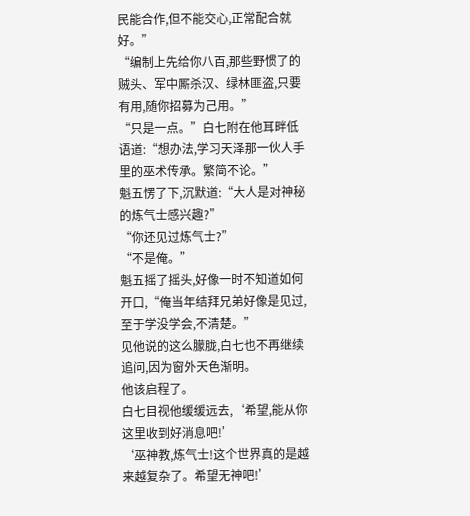民能合作,但不能交心,正常配合就好。”
“编制上先给你八百,那些野惯了的贼头、军中厮杀汉、绿林匪盗,只要有用,随你招募为己用。”
“只是一点。”白七附在他耳畔低语道:“想办法,学习天泽那一伙人手里的巫术传承。繁简不论。”
魁五愣了下,沉默道:“大人是对神秘的炼气士感兴趣?”
“你还见过炼气士?”
“不是俺。”
魁五摇了摇头,好像一时不知道如何开口,“俺当年结拜兄弟好像是见过,至于学没学会,不清楚。”
见他说的这么朦胧,白七也不再继续追问,因为窗外天色渐明。
他该启程了。
白七目视他缓缓远去,‘希望,能从你这里收到好消息吧!’
‘巫神教,炼气士!这个世界真的是越来越复杂了。希望无神吧!’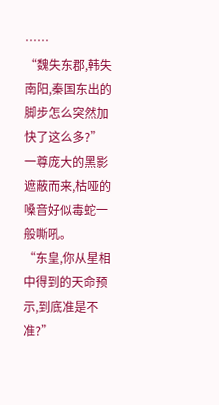……
“魏失东郡,韩失南阳,秦国东出的脚步怎么突然加快了这么多?”
一尊庞大的黑影遮蔽而来,枯哑的嗓音好似毒蛇一般嘶吼。
“东皇,你从星相中得到的天命预示,到底准是不准?”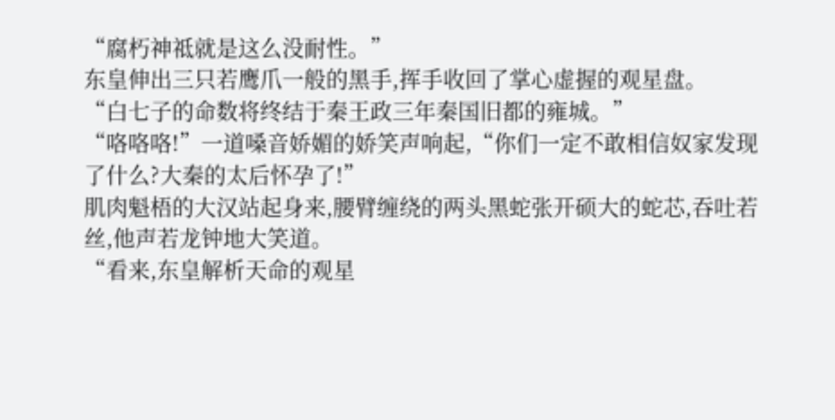“腐朽神祗就是这么没耐性。”
东皇伸出三只若鹰爪一般的黑手,挥手收回了掌心虚握的观星盘。
“白七子的命数将终结于秦王政三年秦国旧都的雍城。”
“咯咯咯!”一道嗓音娇媚的娇笑声响起,“你们一定不敢相信奴家发现了什么?大秦的太后怀孕了!”
肌肉魁梧的大汉站起身来,腰臂缠绕的两头黑蛇张开硕大的蛇芯,吞吐若丝,他声若龙钟地大笑道。
“看来,东皇解析天命的观星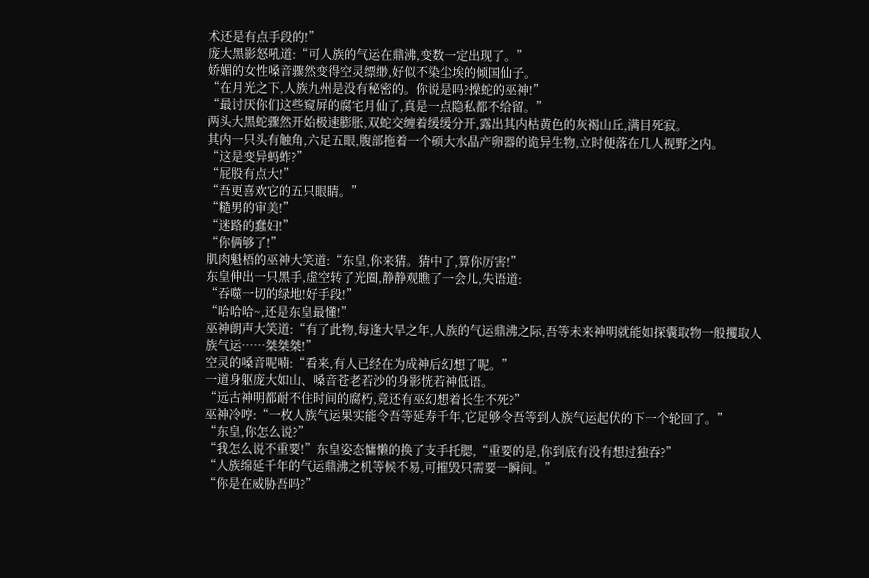术还是有点手段的!”
庞大黑影怒吼道:“可人族的气运在鼎沸,变数一定出现了。”
娇媚的女性嗓音骤然变得空灵缥缈,好似不染尘埃的倾国仙子。
“在月光之下,人族九州是没有秘密的。你说是吗?操蛇的巫神!”
“最讨厌你们这些窥屏的腐宅月仙了,真是一点隐私都不给留。”
两头大黑蛇骤然开始极速膨胀,双蛇交缠着缓缓分开,露出其内枯黄色的灰褐山丘,满目死寂。
其内一只头有触角,六足五眼,腹部拖着一个硕大水晶产卵器的诡异生物,立时便落在几人视野之内。
“这是变异蚂蚱?”
“屁股有点大!”
“吾更喜欢它的五只眼睛。”
“糙男的审美!”
“迷路的蠢妇!”
“你俩够了!”
肌肉魁梧的巫神大笑道:“东皇,你来猜。猜中了,算你厉害!”
东皇伸出一只黑手,虚空转了光圈,静静观瞧了一会儿,失语道:
“吞噬一切的绿地!好手段!”
“哈哈哈~,还是东皇最懂!”
巫神朗声大笑道:“有了此物,每逢大旱之年,人族的气运鼎沸之际,吾等未来神明就能如探囊取物一般攫取人族气运……桀桀桀!”
空灵的嗓音呢喃:“看来,有人已经在为成神后幻想了呢。”
一道身躯庞大如山、嗓音苍老若沙的身影恍若神低语。
“远古神明都耐不住时间的腐朽,竟还有巫幻想着长生不死?”
巫神冷哼:“一枚人族气运果实能令吾等延寿千年,它足够令吾等到人族气运起伏的下一个轮回了。”
“东皇,你怎么说?”
“我怎么说不重要!”东皇姿态慵懒的换了支手托腮,“重要的是,你到底有没有想过独吞?”
“人族绵延千年的气运鼎沸之机等候不易,可摧毁只需要一瞬间。”
“你是在威胁吾吗?”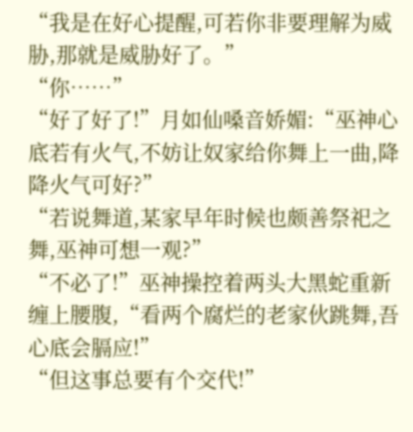“我是在好心提醒,可若你非要理解为威胁,那就是威胁好了。”
“你……”
“好了好了!”月如仙嗓音娇媚:“巫神心底若有火气,不妨让奴家给你舞上一曲,降降火气可好?”
“若说舞道,某家早年时候也颇善祭祀之舞,巫神可想一观?”
“不必了!”巫神操控着两头大黑蛇重新缠上腰腹,“看两个腐烂的老家伙跳舞,吾心底会膈应!”
“但这事总要有个交代!”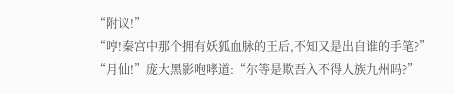“附议!”
“哼!秦宫中那个拥有妖狐血脉的王后,不知又是出自谁的手笔?”
“月仙!”庞大黑影咆哮道:“尔等是欺吾入不得人族九州吗?”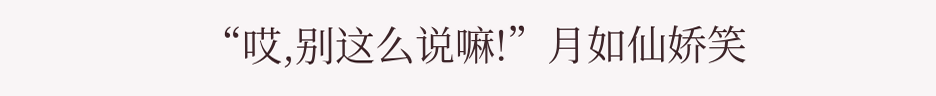“哎,别这么说嘛!”月如仙娇笑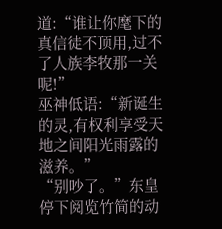道:“谁让你麾下的真信徒不顶用,过不了人族李牧那一关呢!”
巫神低语:“新诞生的灵,有权利享受天地之间阳光雨露的滋养。”
“别吵了。”东皇停下阅览竹简的动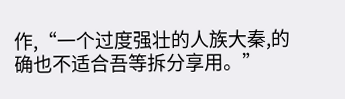作,“一个过度强壮的人族大秦,的确也不适合吾等拆分享用。”